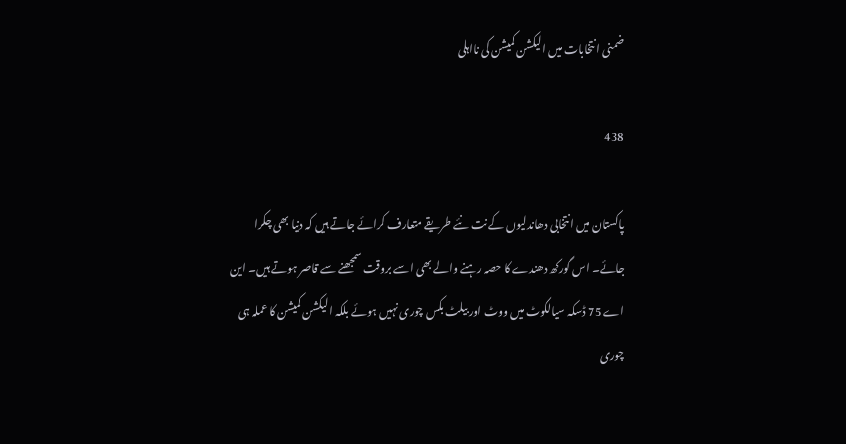ضمنی انتخابات میں الیکشن کمیشن کی نااہلی

438

پاکستان میں انتخابی دھاندلیوں کے نت نئے طریقے متعارف کرائے جاتے ہیں کہ دنیا بھی چکرا جائے۔ اس گورکھ دھندے کا حصہ رہنے والے بھی اسے بروقت سمجھنے سے قاصر ہوتے ہیں۔ این اے 75 ڈسکہ سیالکوٹ میں ووٹ اور بیلٹ بکس چوری نہیں ہوئے بلکہ الیکشن کمیشن کا عملہ ہی چوری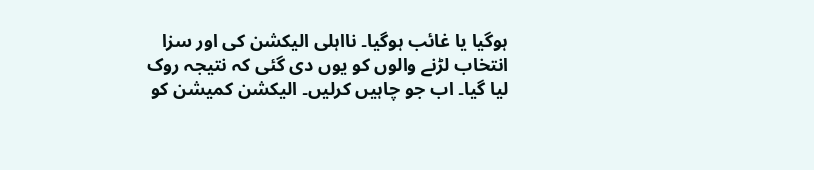ہوگیا یا غائب ہوگیا۔ نااہلی الیکشن کی اور سزا انتخاب لڑنے والوں کو یوں دی گئی کہ نتیجہ روک لیا گیا۔ اب جو چاہیں کرلیں۔ الیکشن کمیشن کو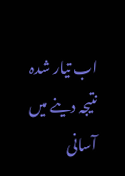اب تیار شدہ نتیجہ دینے میں آسانی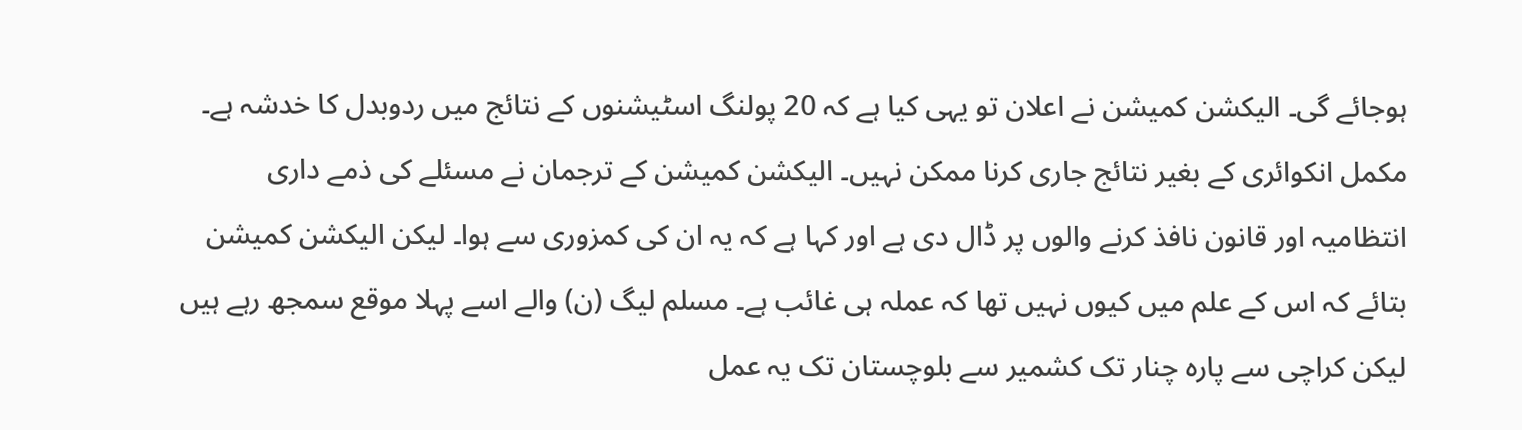ہوجائے گی۔ الیکشن کمیشن نے اعلان تو یہی کیا ہے کہ 20 پولنگ اسٹیشنوں کے نتائج میں ردوبدل کا خدشہ ہے۔ مکمل انکوائری کے بغیر نتائج جاری کرنا ممکن نہیں۔ الیکشن کمیشن کے ترجمان نے مسئلے کی ذمے داری انتظامیہ اور قانون نافذ کرنے والوں پر ڈال دی ہے اور کہا ہے کہ یہ ان کی کمزوری سے ہوا۔ لیکن الیکشن کمیشن بتائے کہ اس کے علم میں کیوں نہیں تھا کہ عملہ ہی غائب ہے۔ مسلم لیگ (ن) والے اسے پہلا موقع سمجھ رہے ہیں لیکن کراچی سے پارہ چنار تک کشمیر سے بلوچستان تک یہ عمل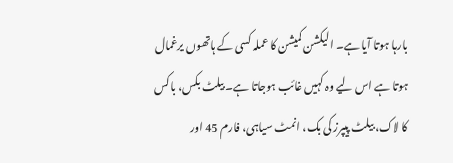بارہا ہوتا آیا ہے۔ الیکشن کمیشن کا عملہ کسی کے ہاتھوں یرغمال ہوتا ہے اس لیے وہ کہیں غائب ہوجاتا ہے۔ بیلٹ بکس، باکس کا لاک، بیلٹ پیپرز کی بک، انمٹ سیاہی، فارم 45 اور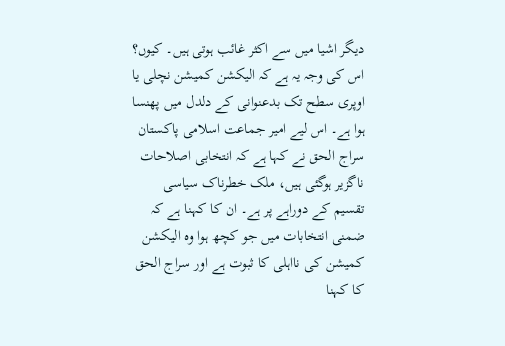دیگر اشیا میں سے اکثر غائب ہوتی ہیں۔ کیوں؟ اس کی وجہ یہ ہے کہ الیکشن کمیشن نچلی یا اوپری سطح تک بدعنوانی کے دلدل میں پھنسا ہوا ہے۔ اس لیے امیر جماعت اسلامی پاکستان سراج الحق نے کہا ہے کہ انتخابی اصلاحات ناگزیر ہوگئی ہیں، ملک خطرناک سیاسی تقسیم کے دوراہے پر ہے۔ ان کا کہنا ہے کہ ضمنی انتخابات میں جو کچھ ہوا وہ الیکشن کمیشن کی نااہلی کا ثبوت ہے اور سراج الحق کا کہنا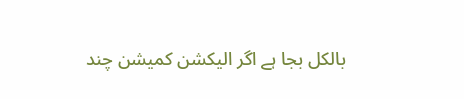بالکل بجا ہے اگر الیکشن کمیشن چند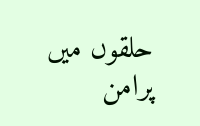حلقوں میں پرامن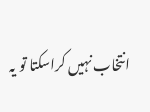انتخاب نہیں کراسکتا تو یہ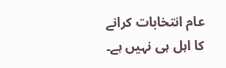عام انتخابات کرانے کا اہل ہی نہیں ہے۔